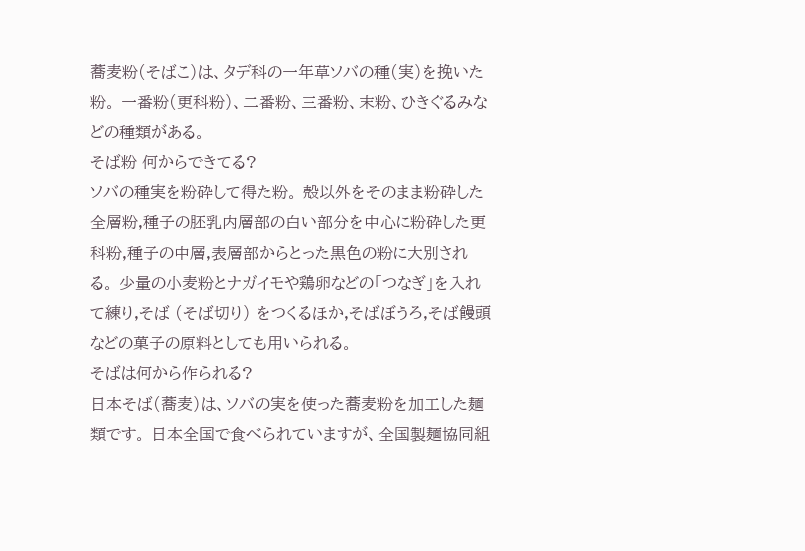蕎麦粉(そばこ)は、タデ科の一年草ソバの種(実)を挽いた粉。 一番粉(更科粉)、二番粉、三番粉、末粉、ひきぐるみなどの種類がある。
そば粉 何からできてる?
ソバの種実を粉砕して得た粉。 殻以外をそのまま粉砕した全層粉,種子の胚乳内層部の白い部分を中心に粉砕した更科粉,種子の中層,表層部からとった黒色の粉に大別される。 少量の小麦粉とナガイモや鶏卵などの「つなぎ」を入れて練り,そば (そば切り) をつくるほか,そばぼうろ,そば饅頭などの菓子の原料としても用いられる。
そばは何から作られる?
日本そば(蕎麦)は、ソバの実を使った蕎麦粉を加工した麺類です。 日本全国で食べられていますが、全国製麺協同組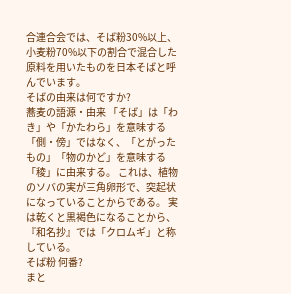合連合会では、そば粉30%以上、小麦粉70%以下の割合で混合した原料を用いたものを日本そばと呼んでいます。
そばの由来は何ですか?
蕎麦の語源・由来 「そば」は「わき」や「かたわら」を意味する「側・傍」ではなく、「とがったもの」「物のかど」を意味する「稜」に由来する。 これは、植物のソバの実が三角卵形で、突起状になっていることからである。 実は乾くと黒褐色になることから、『和名抄』では「クロムギ」と称している。
そば粉 何番?
まと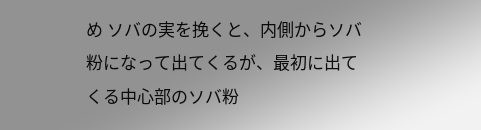め ソバの実を挽くと、内側からソバ粉になって出てくるが、最初に出てくる中心部のソバ粉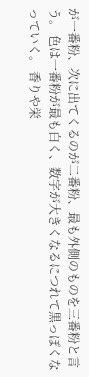が一番粉、次に出てくるのが二番粉、最も外側のものを三番粉と言う。 色は一番粉が最も白く、数字が大きくなるにつれて黒っぽくなっていく。 香りや栄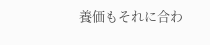養価もそれに合わ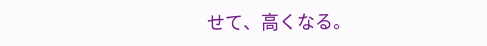せて、高くなる。